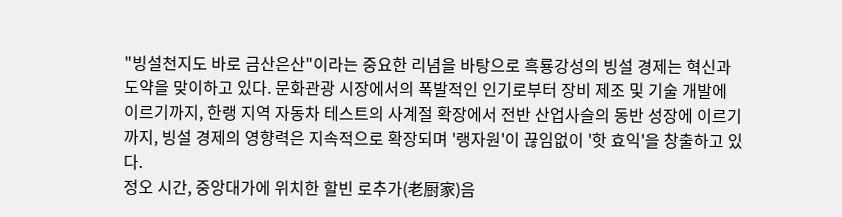"빙설천지도 바로 금산은산"이라는 중요한 리념을 바탕으로 흑룡강성의 빙설 경제는 혁신과 도약을 맞이하고 있다. 문화관광 시장에서의 폭발적인 인기로부터 장비 제조 및 기술 개발에 이르기까지, 한랭 지역 자동차 테스트의 사계절 확장에서 전반 산업사슬의 동반 성장에 이르기까지, 빙설 경제의 영향력은 지속적으로 확장되며 '랭자원'이 끊임없이 '핫 효익'을 창출하고 있다.
정오 시간, 중앙대가에 위치한 할빈 로추가(老厨家)음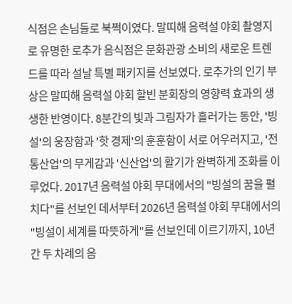식점은 손님들로 북쩍이였다. 말띠해 음력설 야회 촬영지로 유명한 로추가 음식점은 문화관광 소비의 새로운 트렌드를 따라 설날 특별 패키지를 선보였다. 로추가의 인기 부상은 말띠해 음력설 야회 할빈 분회장의 영향력 효과의 생생한 반영이다. 8분간의 빛과 그림자가 흘러가는 동안, '빙설'의 웅장함과 '핫 경제'의 훈훈함이 서로 어우러지고, '전통산업'의 무게감과 '신산업'의 활기가 완벽하게 조화를 이루었다. 2017년 음력설 야회 무대에서의 "빙설의 꿈을 펼치다"를 선보인 데서부터 2026년 음력설 야회 무대에서의 "빙설이 세계를 따뜻하게"를 선보인데 이르기까지, 10년 간 두 차례의 음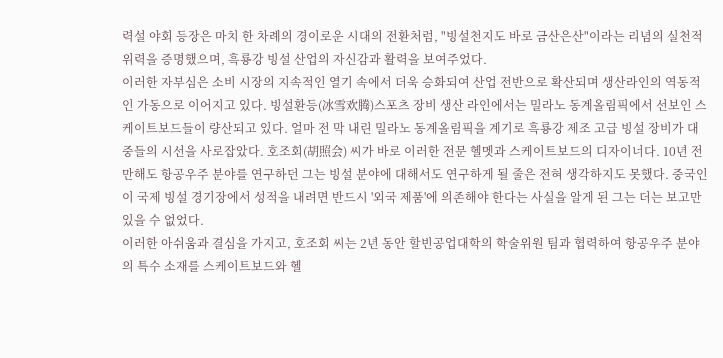력설 야회 등장은 마치 한 차례의 경이로운 시대의 전환처럼, "빙설천지도 바로 금산은산"이라는 리념의 실천적 위력을 증명했으며, 흑룡강 빙설 산업의 자신감과 활력을 보여주었다.
이러한 자부심은 소비 시장의 지속적인 열기 속에서 더욱 승화되여 산업 전반으로 확산되며 생산라인의 역동적인 가동으로 이어지고 있다. 빙설환등(冰雪欢腾)스포츠 장비 생산 라인에서는 밀라노 동계올림픽에서 선보인 스케이트보드들이 량산되고 있다. 얼마 전 막 내린 밀라노 동계올림픽을 계기로 흑룡강 제조 고급 빙설 장비가 대중들의 시선을 사로잡았다. 호조회(胡照会) 씨가 바로 이러한 전문 헬멧과 스케이트보드의 디자이너다. 10년 전만해도 항공우주 분야를 연구하던 그는 빙설 분야에 대해서도 연구하게 될 줄은 전혀 생각하지도 못했다. 중국인이 국제 빙설 경기장에서 성적을 내려면 반드시 '외국 제품'에 의존해야 한다는 사실을 알게 된 그는 더는 보고만 있을 수 없었다.
이러한 아쉬움과 결심을 가지고, 호조회 씨는 2년 동안 할빈공업대학의 학술위원 팀과 협력하여 항공우주 분야의 특수 소재를 스케이트보드와 헬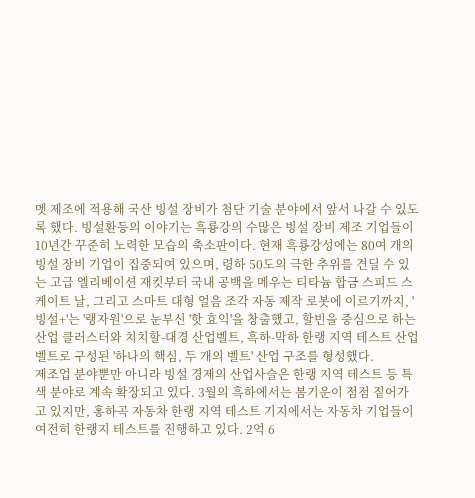멧 제조에 적용해 국산 빙설 장비가 첨단 기술 분야에서 앞서 나갈 수 있도록 했다. 빙설환등의 이야기는 흑룡강의 수많은 빙설 장비 제조 기업들이 10년간 꾸준히 노력한 모습의 축소판이다. 현재 흑룡강성에는 80여 개의 빙설 장비 기업이 집중되여 있으며, 령하 50도의 극한 추위를 견딜 수 있는 고급 엘리베이션 재킷부터 국내 공백을 메우는 티타늄 합금 스피드 스케이트 날, 그리고 스마트 대형 얼음 조각 자동 제작 로봇에 이르기까지, '빙설+'는 '랭자원'으로 눈부신 '핫 효익'을 창출했고, 할빈을 중심으로 하는 산업 클러스터와 치치할-대경 산업벨트, 흑하-막하 한랭 지역 테스트 산업벨트로 구성된 '하나의 핵심, 두 개의 벨트' 산업 구조를 형성했다.
제조업 분야뿐만 아니라 빙설 경제의 산업사슬은 한랭 지역 테스트 등 특색 분야로 계속 확장되고 있다. 3월의 흑하에서는 봄기운이 점점 짙어가고 있지만, 홍하곡 자동차 한랭 지역 테스트 기지에서는 자동차 기업들이 여전히 한랭지 테스트를 진행하고 있다. 2억 6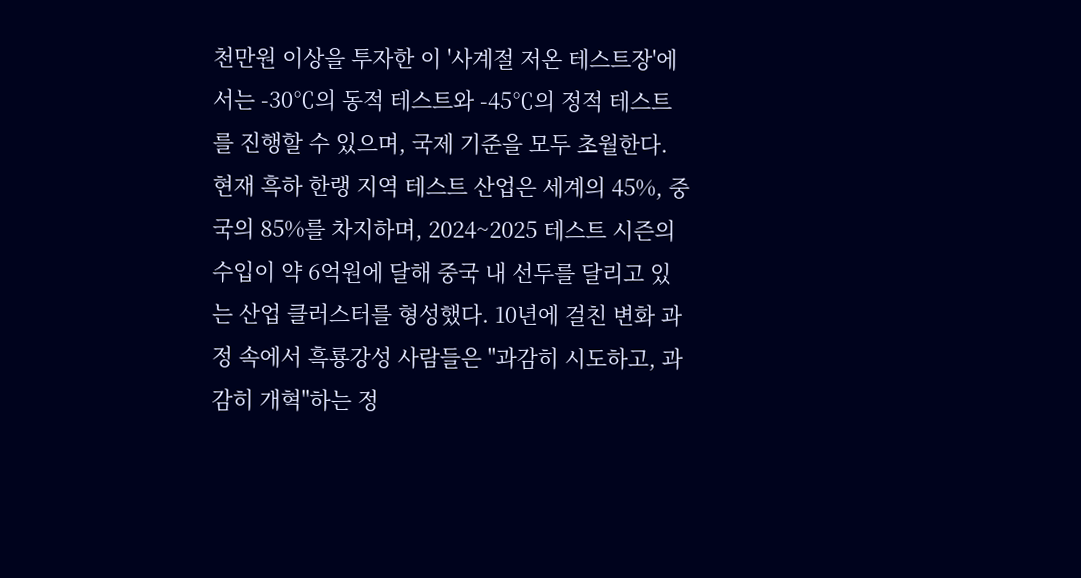천만원 이상을 투자한 이 '사계절 저온 테스트장'에서는 -30℃의 동적 테스트와 -45℃의 정적 테스트를 진행할 수 있으며, 국제 기준을 모두 초월한다.
현재 흑하 한랭 지역 테스트 산업은 세계의 45%, 중국의 85%를 차지하며, 2024~2025 테스트 시즌의 수입이 약 6억원에 달해 중국 내 선두를 달리고 있는 산업 클러스터를 형성했다. 10년에 걸친 변화 과정 속에서 흑룡강성 사람들은 "과감히 시도하고, 과감히 개혁"하는 정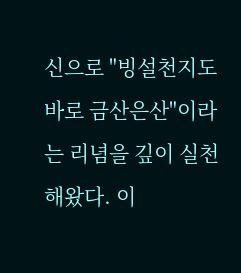신으로 "빙설천지도 바로 금산은산"이라는 리념을 깊이 실천해왔다. 이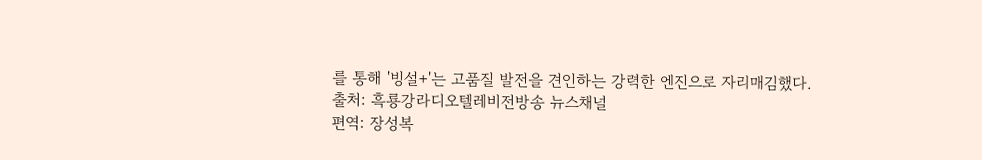를 통해 '빙설+'는 고품질 발전을 견인하는 강력한 엔진으로 자리매김했다.
출처: 흑룡강라디오텔레비전방송 뉴스채널
편역: 장성복